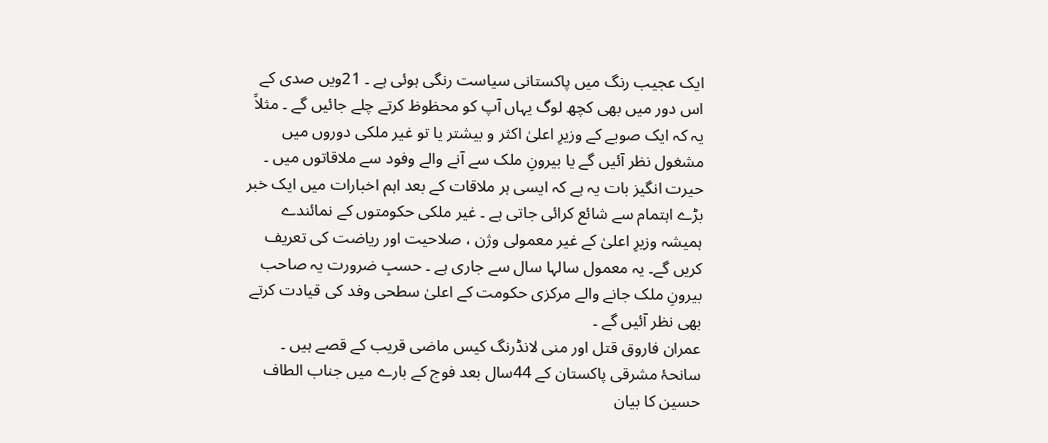ایک عجیب رنگ میں پاکستانی سیاست رنگی ہوئی ہے ۔ 21ویں صدی کے اس دور میں بھی کچھ لوگ یہاں آپ کو محظوظ کرتے چلے جائیں گے ۔ مثلاً یہ کہ ایک صوبے کے وزیرِ اعلیٰ اکثر و بیشتر یا تو غیر ملکی دوروں میں مشغول نظر آئیں گے یا بیرونِ ملک سے آنے والے وفود سے ملاقاتوں میں ۔ حیرت انگیز بات یہ ہے کہ ایسی ہر ملاقات کے بعد اہم اخبارات میں ایک خبر بڑے اہتمام سے شائع کرائی جاتی ہے ۔ غیر ملکی حکومتوں کے نمائندے ہمیشہ وزیرِ اعلیٰ کے غیر معمولی وژن ، صلاحیت اور ریاضت کی تعریف کریں گے۔ یہ معمول سالہا سال سے جاری ہے ۔ حسبِ ضرورت یہ صاحب بیرونِ ملک جانے والے مرکزی حکومت کے اعلیٰ سطحی وفد کی قیادت کرتے بھی نظر آئیں گے ۔
عمران فاروق قتل اور منی لانڈرنگ کیس ماضی قریب کے قصے ہیں ۔ سانحۂ مشرقی پاکستان کے 44سال بعد فوج کے بارے میں جناب الطاف حسین کا بیان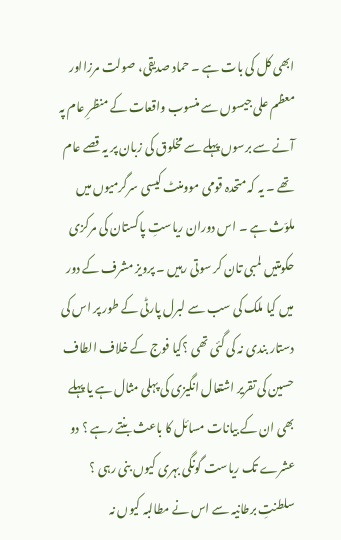ابھی کل کی بات ہے ۔ حماد صدیقی، صولت مرزااور معظم علی جیسوں سے منسوب واقعات کے منظرِ عام پہ آنے سے برسوں پہلے سے مخلوق کی زبان پر یہ قصے عام تھے ۔ یہ کہ متحدہ قومی موومنٹ کیسی سرگرمیوں میں ملوّث ہے ۔ اس دوران ریاستِ پاکستان کی مرکزی حکومتیں لمبی تان کر سوتی رہیں ۔ پرویز مشرف کے دور میں کیا ملک کی سب سے لبرل پارٹی کے طور پر اس کی دستار بندی نہ کی گئی تھی ؟کیا فوج کے خلاف الطاف حسین کی تقریر اشتعال انگیزی کی پہلی مثال ہے یا پہلے بھی ان کے بیانات مسائل کا باعث بنتے رہے ؟ دو عشرے تک ریاست گونگی بہری کیوں بنی رہی ؟ سلطنتِ برطانیہ سے اس نے مطالبہ کیوں نہ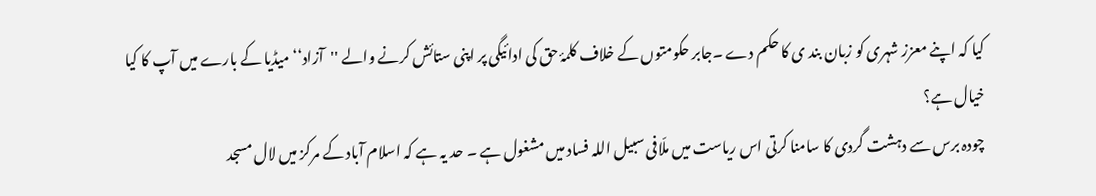کیا کہ اپنے معزز شہری کو زبان بند ی کا حکم دے ۔جابر حکومتوں کے خلاف کلمۂ حق کی ادائیگی پر اپنی ستائش کرنے والے ''آزاد‘‘ میڈیا کے بارے میں آپ کا کیا خیال ہے؟
چودہ برس سے دہشت گردی کا سامنا کرتی اس ریاست میں ملّافی سبیل اللہ فساد میں مشغول ہے ۔ حد یہ ہے کہ اسلام آباد کے مرکز میں لال مسجد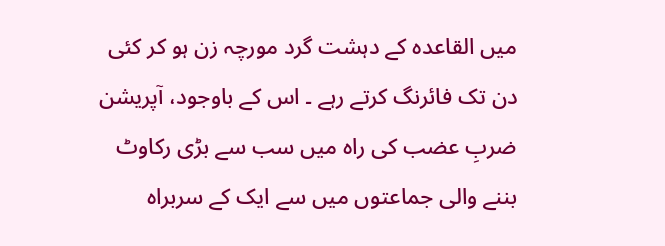میں القاعدہ کے دہشت گرد مورچہ زن ہو کر کئی دن تک فائرنگ کرتے رہے ۔ اس کے باوجود، آپریشن ضربِ عضب کی راہ میں سب سے بڑی رکاوٹ بننے والی جماعتوں میں سے ایک کے سربراہ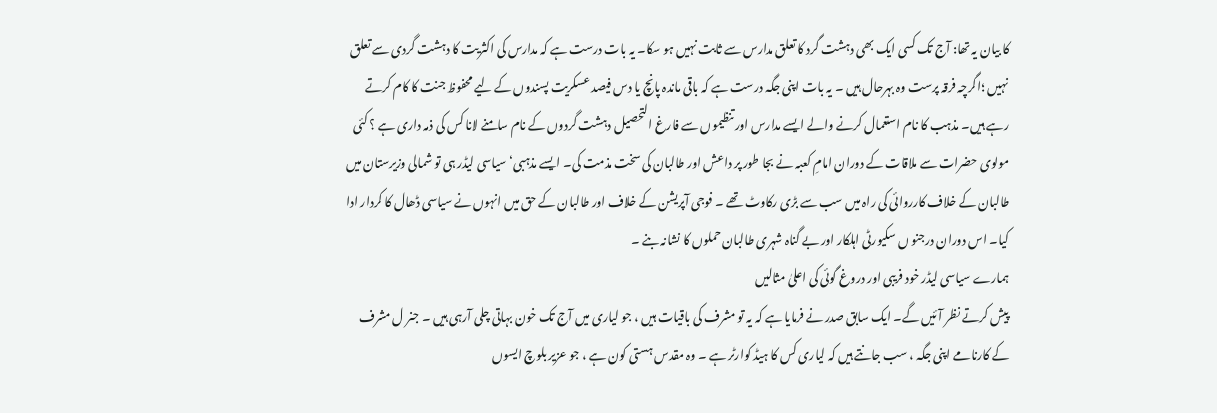کا بیان یہ تھا: آج تک کسی ایک بھی دہشت گرد کا تعلق مدارس سے ثابت نہیں ہو سکا۔ یہ بات درست ہے کہ مدارس کی اکثریت کا دہشت گردی سے تعلق نہیں ؛اگرچہ فرقہ پرست وہ بہرحال ہیں ۔ یہ بات اپنی جگہ درست ہے کہ باقی ماندہ پانچ یا دس فیصد عسکریت پسندوں کے لیے محفوظ جنت کا کام کرتے رہے ہیں۔ مذہب کا نام استعمال کرنے والے ایسے مدارس اور تنظیموں سے فارغ التحصیل دہشت گردوں کے نام سامنے لانا کس کی ذمہ داری ہے ؟ کئی مولوی حضرات سے ملاقات کے دوران امامِ کعبہ نے بجا طور پر داعش اور طالبان کی سخت مذمت کی۔ ایسے مذہبی‘ سیاسی لیڈر ہی تو شمالی وزیرستان میں طالبان کے خلاف کارروائی کی راہ میں سب سے بڑی رکاوٹ تھے ۔ فوجی آپریشن کے خلاف اور طالبان کے حق میں انہوں نے سیاسی ڈھال کا کردار ادا کیا۔ اس دوران درجنو ں سکیورٹی اہلکار اور بے گناہ شہری طالبان حملوں کا نشانہ بنے ۔
ہمارے سیاسی لیڈر خود فریبی اور دروغ گوئی کی اعلیٰ مثالیں
پیش کرتے نظر آئیں گے۔ ایک سابق صدر نے فرمایا ہے کہ یہ تو مشرف کی باقیات ہیں ، جو لیاری میں آج تک خون بہاتی چلی آرہی ہیں ۔ جنر ل مشرف کے کارنامے اپنی جگہ ، سب جانتے ہیں کہ لیاری کس کا ہیڈ کوارٹر ہے ۔ وہ مقدس ہستی کون ہے ، جو عزیر بلوچ ایسوں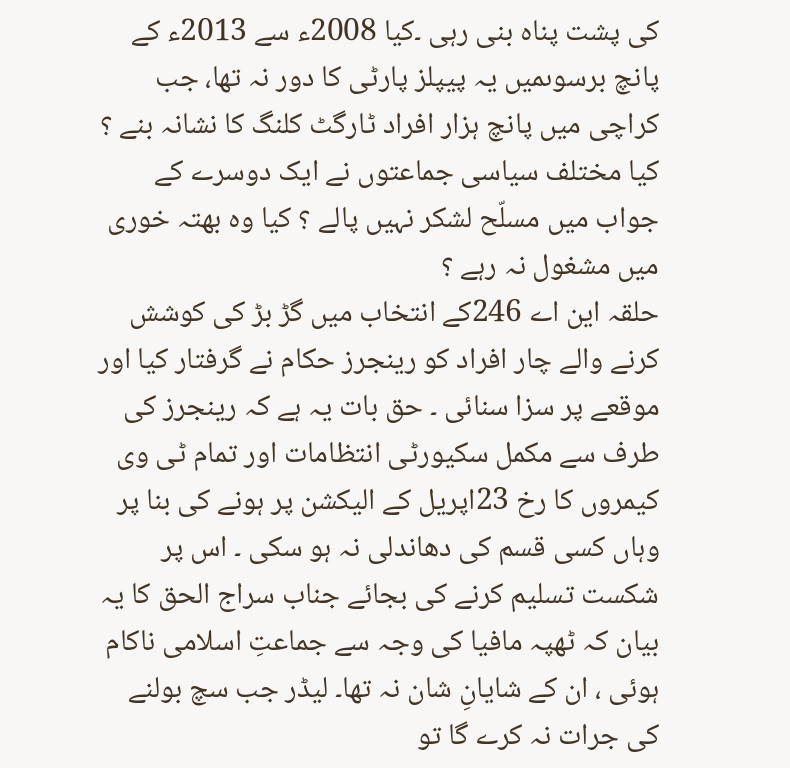کی پشت پناہ بنی رہی ۔کیا 2008ء سے 2013ء کے پانچ برسوںمیں یہ پیپلز پارٹی کا دور نہ تھا، جب کراچی میں پانچ ہزار افراد ٹارگٹ کلنگ کا نشانہ بنے ؟ کیا مختلف سیاسی جماعتوں نے ایک دوسرے کے جواب میں مسلّح لشکر نہیں پالے ؟ کیا وہ بھتہ خوری میں مشغول نہ رہے ؟
حلقہ این اے 246کے انتخاب میں گڑ بڑ کی کوشش کرنے والے چار افراد کو رینجرز حکام نے گرفتار کیا اور موقعے پر سزا سنائی ۔ حق بات یہ ہے کہ رینجرز کی طرف سے مکمل سکیورٹی انتظامات اور تمام ٹی وی کیمروں کا رخ 23اپریل کے الیکشن پر ہونے کی بنا پر وہاں کسی قسم کی دھاندلی نہ ہو سکی ۔ اس پر شکست تسلیم کرنے کی بجائے جناب سراج الحق کا یہ بیان کہ ٹھپہ مافیا کی وجہ سے جماعتِ اسلامی ناکام ہوئی ، ان کے شایانِ شان نہ تھا۔ لیڈر جب سچ بولنے کی جرات نہ کرے گا تو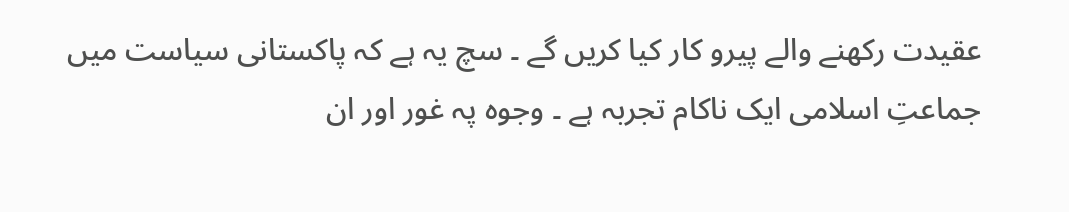عقیدت رکھنے والے پیرو کار کیا کریں گے ۔ سچ یہ ہے کہ پاکستانی سیاست میں جماعتِ اسلامی ایک ناکام تجربہ ہے ۔ وجوہ پہ غور اور ان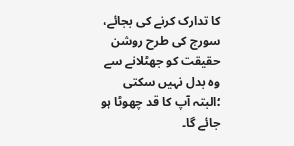کا تدارک کرنے کی بجائے، سورج کی طرح روشن حقیقت کو جھٹلانے سے وہ بدل نہیں سکتی ؛البتہ آپ کا قد چھوٹا ہو جائے گا۔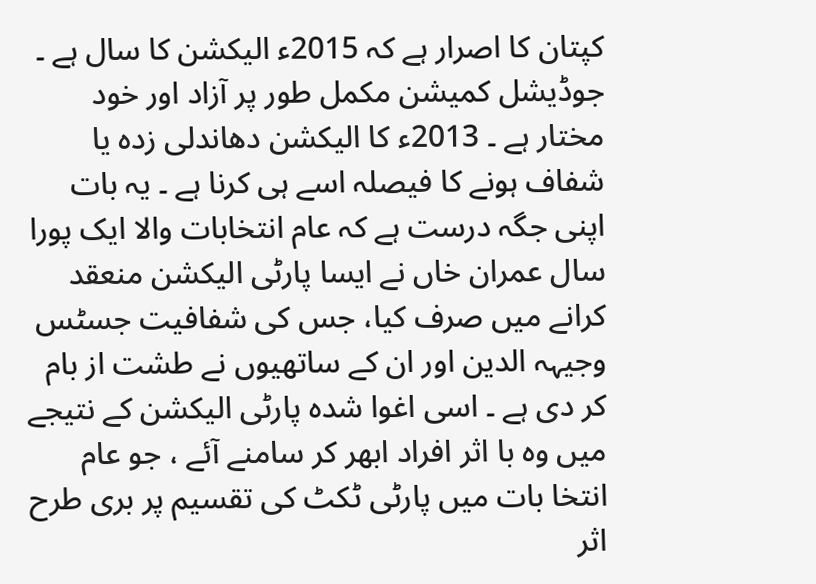کپتان کا اصرار ہے کہ 2015ء الیکشن کا سال ہے ۔ جوڈیشل کمیشن مکمل طور پر آزاد اور خود مختار ہے ۔ 2013ء کا الیکشن دھاندلی زدہ یا شفاف ہونے کا فیصلہ اسے ہی کرنا ہے ۔ یہ بات اپنی جگہ درست ہے کہ عام انتخابات والا ایک پورا سال عمران خاں نے ایسا پارٹی الیکشن منعقد کرانے میں صرف کیا، جس کی شفافیت جسٹس وجیہہ الدین اور ان کے ساتھیوں نے طشت از بام کر دی ہے ۔ اسی اغوا شدہ پارٹی الیکشن کے نتیجے میں وہ با اثر افراد ابھر کر سامنے آئے ، جو عام انتخا بات میں پارٹی ٹکٹ کی تقسیم پر بری طرح اثر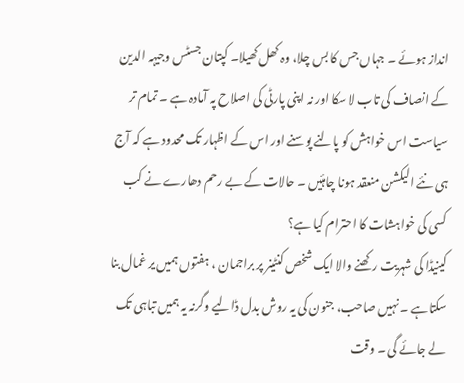انداز ہوئے ۔ جہاں جس کا بس چلا، وہ کھل کھیلا۔ کپتان جسٹس وجیہہ الدین کے انصاف کی تاب لا سکا اور نہ اپنی پارٹی کی اصلاح پہ آمادہ ہے ۔ تمام تر سیاست اس خواہش کو پالنے پوسنے اور اس کے اظہار تک محدود ہے کہ آج ہی نئے الیکشن منعقد ہونا چاہئیں ۔ حالات کے بے رحم دھارے نے کب کسی کی خواہشات کا احترام کیا ہے؟
کینیڈا کی شہریت رکھنے والا ایک شخص کنٹینر پر براجمان ، ہفتوں ہمیں یر غمال بنا سکتاہے ۔ نہیں صاحب، جنون کی یہ روش بدل ڈالیے وگرنہ یہ ہمیں تباہی تک لے جائے گی ۔ وقت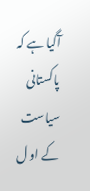آگیا ہے کہ پاکستانی سیاست کے او ل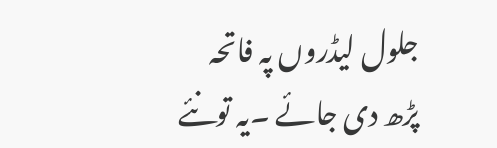جلول لیڈروں پہ فاتحہ پڑھ دی جائے ۔یہ تونئے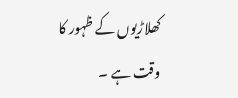کھلاڑیوں کے ظہور کا وقت ہے ۔